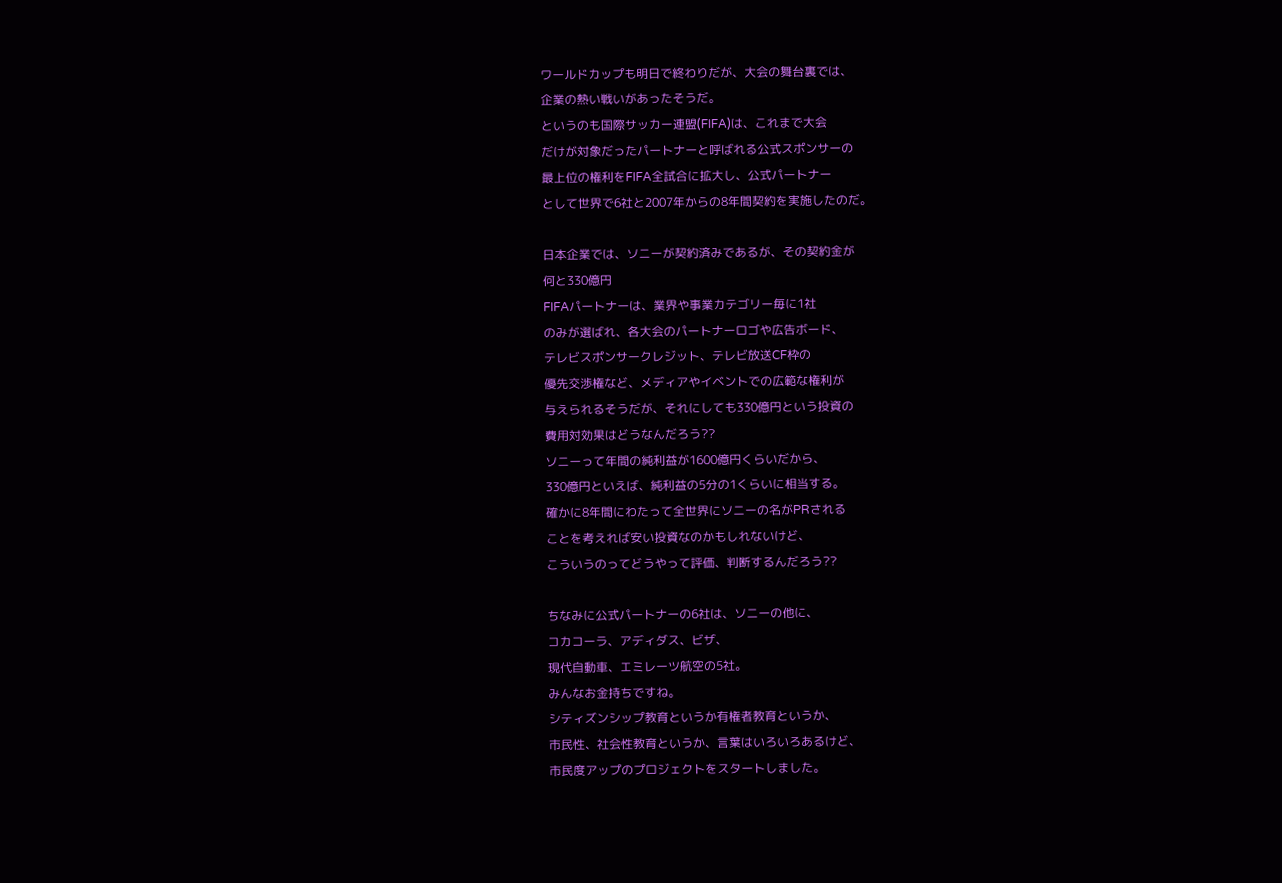ワールドカップも明日で終わりだが、大会の舞台裏では、
企業の熱い戦いがあったそうだ。
というのも国際サッカー連盟(FIFA)は、これまで大会
だけが対象だったパートナーと呼ばれる公式スポンサーの
最上位の権利をFIFA全試合に拡大し、公式パートナー
として世界で6社と2007年からの8年間契約を実施したのだ。

日本企業では、ソニーが契約済みであるが、その契約金が
何と330億円
FIFAパートナーは、業界や事業カテゴリー毎に1社
のみが選ばれ、各大会のパートナーロゴや広告ボード、
テレビスポンサークレジット、テレビ放送CF枠の
優先交渉権など、メディアやイベントでの広範な権利が
与えられるそうだが、それにしても330億円という投資の
費用対効果はどうなんだろう??
ソニーって年間の純利益が1600億円くらいだから、
330億円といえば、純利益の5分の1くらいに相当する。
確かに8年間にわたって全世界にソニーの名がPRされる
ことを考えれば安い投資なのかもしれないけど、
こういうのってどうやって評価、判断するんだろう??

ちなみに公式パートナーの6社は、ソニーの他に、
コカコーラ、アディダス、ビザ、
現代自動車、エミレーツ航空の5社。
みんなお金持ちですね。
シティズンシップ教育というか有権者教育というか、
市民性、社会性教育というか、言葉はいろいろあるけど、
市民度アップのプロジェクトをスタートしました。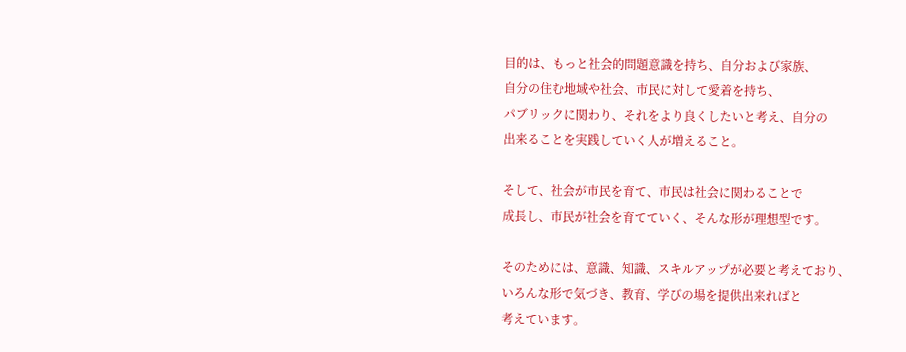目的は、もっと社会的問題意識を持ち、自分および家族、
自分の住む地域や社会、市民に対して愛着を持ち、
パブリックに関わり、それをより良くしたいと考え、自分の
出来ることを実践していく人が増えること。

そして、社会が市民を育て、市民は社会に関わることで
成長し、市民が社会を育てていく、そんな形が理想型です。

そのためには、意識、知識、スキルアップが必要と考えており、
いろんな形で気づき、教育、学びの場を提供出来ればと
考えています。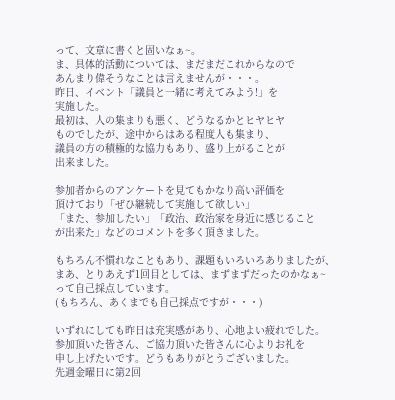って、文章に書くと固いなぁ~。
ま、具体的活動については、まだまだこれからなので
あんまり偉そうなことは言えませんが・・・。
昨日、イベント「議員と一緒に考えてみよう!」を
実施した。
最初は、人の集まりも悪く、どうなるかとヒヤヒヤ
ものでしたが、途中からはある程度人も集まり、
議員の方の積極的な協力もあり、盛り上がることが
出来ました。

参加者からのアンケートを見てもかなり高い評価を
頂けており「ぜひ継続して実施して欲しい」
「また、参加したい」「政治、政治家を身近に感じること
が出来た」などのコメントを多く頂きました。

もちろん不慣れなこともあり、課題もいろいろありましたが、
まあ、とりあえず1回目としては、まずまずだったのかなぁ~
って自己採点しています。
(もちろん、あくまでも自己採点ですが・・・)

いずれにしても昨日は充実感があり、心地よい疲れでした。
参加頂いた皆さん、ご協力頂いた皆さんに心よりお礼を
申し上げたいです。どうもありがとうございました。
先週金曜日に第2回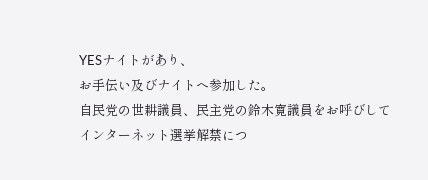YESナイトがあり、
お手伝い及びナイトへ参加した。
自民党の世耕議員、民主党の鈴木寛議員をお呼びして
インターネット選挙解禁につ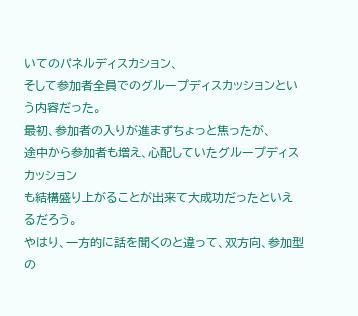いてのパネルディスカション、
そして参加者全員でのグループディスカッションという内容だった。
最初、参加者の入りが進まずちょっと焦ったが、
途中から参加者も増え、心配していたグループディスカッション
も結構盛り上がることが出来て大成功だったといえるだろう。
やはり、一方的に話を聞くのと違って、双方向、参加型の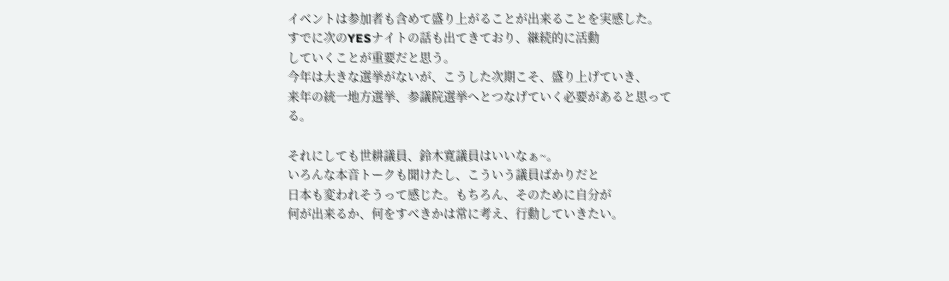イベントは参加者も含めて盛り上がることが出来ることを実感した。
すでに次のYESナイトの話も出てきており、継続的に活動
していくことが重要だと思う。
今年は大きな選挙がないが、こうした次期こそ、盛り上げていき、
来年の統一地方選挙、参議院選挙へとつなげていく必要があると思ってる。

それにしても世耕議員、鈴木寛議員はいいなぁ~。
いろんな本音トークも聞けたし、こういう議員ばかりだと
日本も変われそうって感じた。もちろん、そのために自分が
何が出来るか、何をすべきかは常に考え、行動していきたい。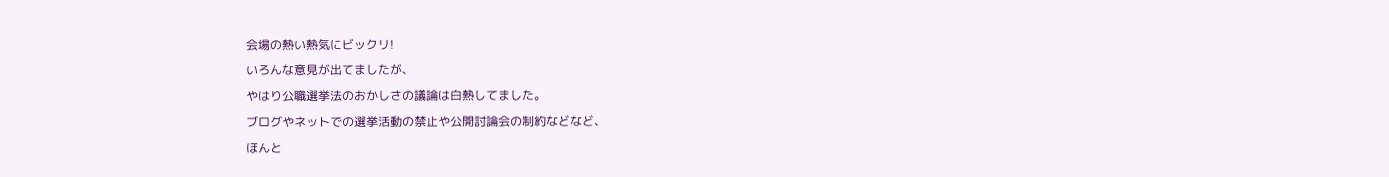会場の熱い熱気にビックリ!
いろんな意見が出てましたが、
やはり公職選挙法のおかしさの議論は白熱してました。
ブログやネットでの選挙活動の禁止や公開討論会の制約などなど、
ほんと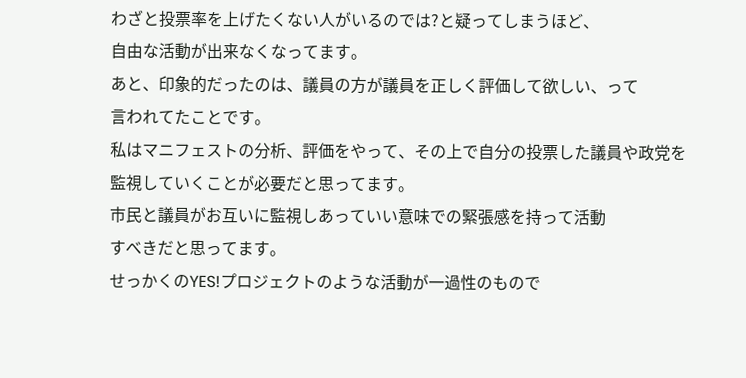わざと投票率を上げたくない人がいるのでは?と疑ってしまうほど、
自由な活動が出来なくなってます。
あと、印象的だったのは、議員の方が議員を正しく評価して欲しい、って
言われてたことです。
私はマニフェストの分析、評価をやって、その上で自分の投票した議員や政党を
監視していくことが必要だと思ってます。
市民と議員がお互いに監視しあっていい意味での緊張感を持って活動
すべきだと思ってます。
せっかくのYES!プロジェクトのような活動が一過性のもので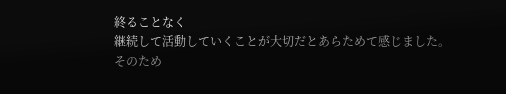終ることなく
継続して活動していくことが大切だとあらためて感じました。
そのため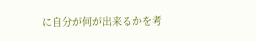に自分が何が出来るかを考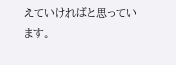えていければと思っています。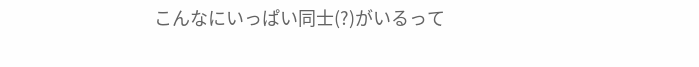こんなにいっぱい同士(?)がいるって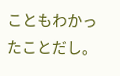こともわかったことだし。